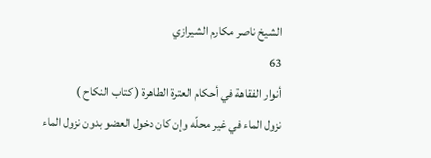الشيخ ناصر مكارم الشيرازي
63
أنوار الفقاهة في أحكام العترة الطاهرة ( كتاب النكاح )
نزول الماء في غير محلّه وإن كان دخول العضو بدون نزول الماء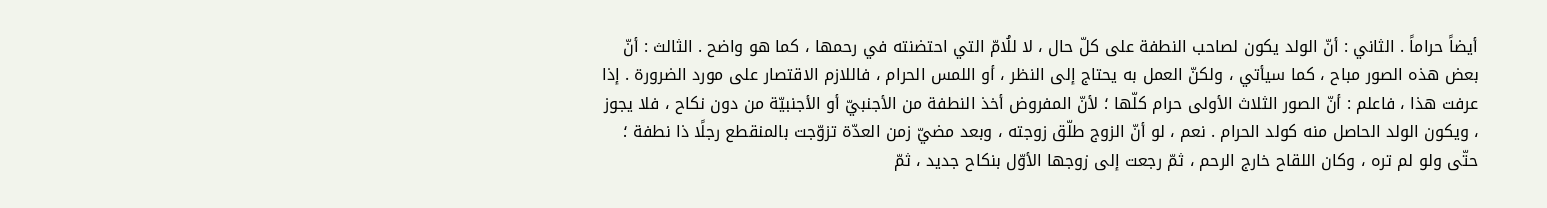أيضاً حراماً . الثاني : أنّ الولد يكون لصاحب النطفة على كلّ حال ، لا للُامّ التي احتضنته في رحمها ، كما هو واضح . الثالث : أنّ بعض هذه الصور مباح ، كما سيأتي ، ولكنّ العمل به يحتاج إلى النظر ، أو اللمس الحرام ، فاللازم الاقتصار على مورد الضرورة . إذا عرفت هذا ، فاعلم : أنّ الصور الثلاث الأولى حرام كلّها ؛ لأنّ المفروض أخذ النطفة من الأجنبيّ أو الأجنبيّة من دون نكاح ، فلا يجوز ، ويكون الولد الحاصل منه كولد الحرام . نعم ، لو أنّ الزوج طلّق زوجته ، وبعد مضيّ زمن العدّة تزوّجت بالمنقطع رجلًا ذا نطفة ؛ حتّى ولو لم تره ، وكان اللقاح خارج الرحم ، ثمّ رجعت إلى زوجها الأوّل بنكاح جديد ، ثمّ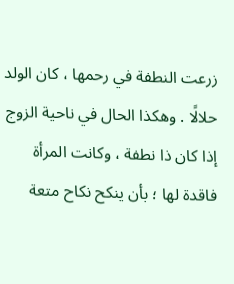زرعت النطفة في رحمها ، كان الولد حلالًا . وهكذا الحال في ناحية الزوج إذا كان ذا نطفة ، وكانت المرأة فاقدة لها ؛ بأن ينكح نكاح متعة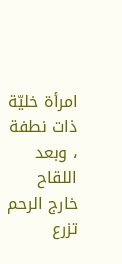امرأة خليّة ذات نطفة ، وبعد اللقاح خارج الرحم تزرع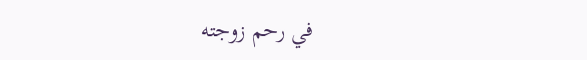في رحم زوجته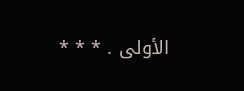الأولى . * * *